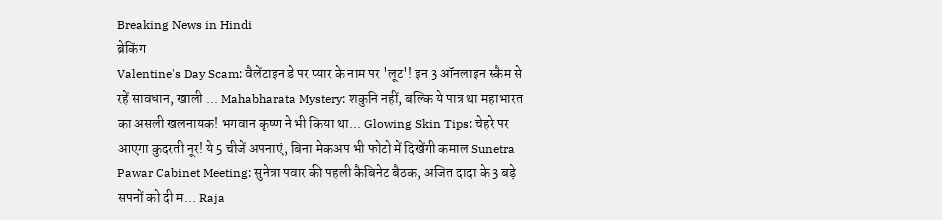Breaking News in Hindi
ब्रेकिंग
Valentine's Day Scam: वैलेंटाइन डे पर प्यार के नाम पर 'लूट'! इन 3 ऑनलाइन स्कैम से रहें सावधान, खाली ... Mahabharata Mystery: शकुनि नहीं, बल्कि ये पात्र था महाभारत का असली खलनायक! भगवान कृष्ण ने भी किया था... Glowing Skin Tips: चेहरे पर आएगा कुदरती नूर! ये 5 चीजें अपनाएं, बिना मेकअप भी फोटो में दिखेंगी कमाल Sunetra Pawar Cabinet Meeting: सुनेत्रा पवार की पहली कैबिनेट बैठक, अजित दादा के 3 बड़े सपनों को दी म... Raja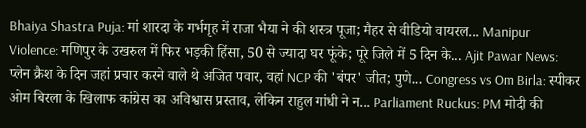Bhaiya Shastra Puja: मां शारदा के गर्भगृह में राजा भैया ने की शस्त्र पूजा; मैहर से वीडियो वायरल... Manipur Violence: मणिपुर के उखरुल में फिर भड़की हिंसा, 50 से ज्यादा घर फूंके; पूरे जिले में 5 दिन के... Ajit Pawar News: प्लेन क्रैश के दिन जहां प्रचार करने वाले थे अजित पवार, वहां NCP की 'बंपर' जीत; पुणे... Congress vs Om Birla: स्पीकर ओम बिरला के खिलाफ कांग्रेस का अविश्वास प्रस्ताव, लेकिन राहुल गांधी ने न... Parliament Ruckus: PM मोदी की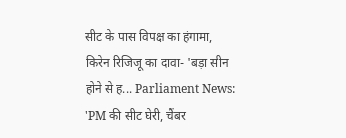सीट के पास विपक्ष का हंगामा, किरेन रिजिजू का दावा- 'बड़ा सीन होने से ह... Parliament News: 'PM की सीट घेरी, चैंबर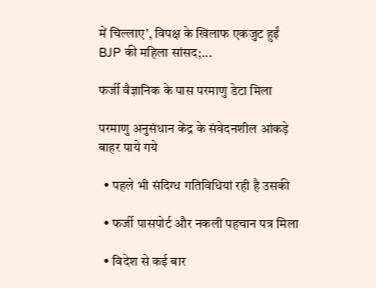में चिल्लाए', विपक्ष के खिलाफ एकजुट हुईं BJP की महिला सांसद;...

फर्जी वैज्ञानिक के पास परमाणु डेटा मिला

परमाणु अनुसंधान केंद्र के संवेदनशील आंकड़े बाहर पाये गये

  • पहले भी संदिग्ध गतिविधियां रही है उसकी

  • फर्जी पासपोर्ट और नकली पहचान पत्र मिला

  • विदेश से कई बार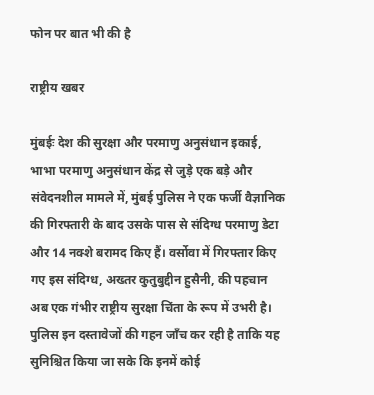फोन पर बात भी की है

राष्ट्रीय खबर

मुंबईः देश की सुरक्षा और परमाणु अनुसंधान इकाई, भाभा परमाणु अनुसंधान केंद्र से जुड़े एक बड़े और संवेदनशील मामले में, मुंबई पुलिस ने एक फर्जी वैज्ञानिक की गिरफ्तारी के बाद उसके पास से संदिग्ध परमाणु डेटा और 14 नक्शे बरामद किए हैं। वर्सोवा में गिरफ्तार किए गए इस संदिग्ध, अख्तर कुतुबुद्दीन हुसैनी, की पहचान अब एक गंभीर राष्ट्रीय सुरक्षा चिंता के रूप में उभरी है। पुलिस इन दस्तावेजों की गहन जाँच कर रही है ताकि यह सुनिश्चित किया जा सके कि इनमें कोई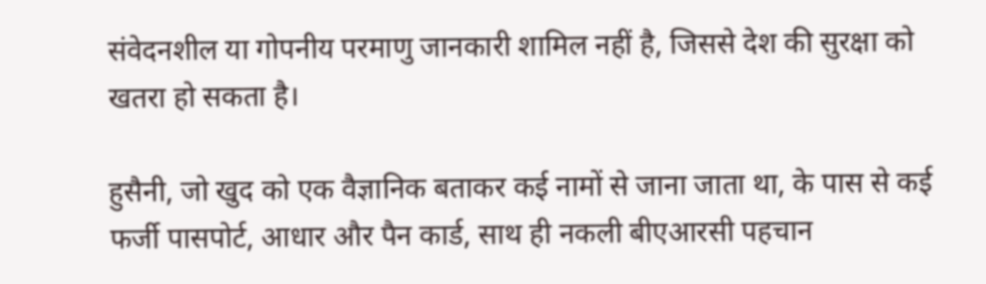संवेदनशील या गोपनीय परमाणु जानकारी शामिल नहीं है, जिससे देश की सुरक्षा को खतरा हो सकता है।

हुसैनी, जो खुद को एक वैज्ञानिक बताकर कई नामों से जाना जाता था, के पास से कई फर्जी पासपोर्ट, आधार और पैन कार्ड, साथ ही नकली बीएआरसी पहचान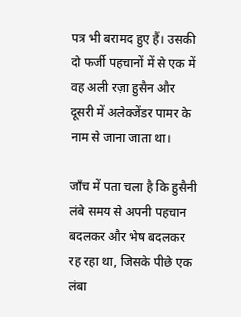पत्र भी बरामद हुए हैं। उसकी दो फर्जी पहचानों में से एक में वह अली रज़ा हुसैन और दूसरी में अलेक्जेंडर पामर के नाम से जाना जाता था।

जाँच में पता चला है कि हुसैनी लंबे समय से अपनी पहचान बदलकर और भेष बदलकर रह रहा था, जिसके पीछे एक लंबा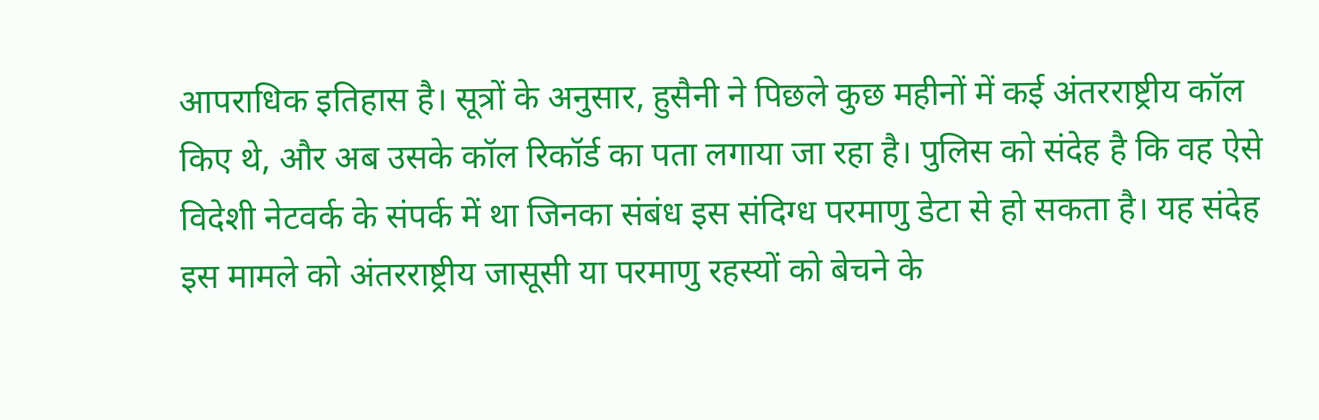आपराधिक इतिहास है। सूत्रों के अनुसार, हुसैनी ने पिछले कुछ महीनों में कई अंतरराष्ट्रीय कॉल किए थे, और अब उसके कॉल रिकॉर्ड का पता लगाया जा रहा है। पुलिस को संदेह है कि वह ऐसे विदेशी नेटवर्क के संपर्क में था जिनका संबंध इस संदिग्ध परमाणु डेटा से हो सकता है। यह संदेह इस मामले को अंतरराष्ट्रीय जासूसी या परमाणु रहस्यों को बेचने के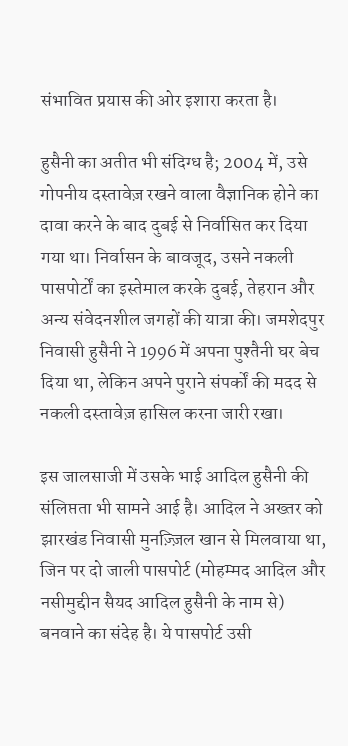संभावित प्रयास की ओर इशारा करता है।

हुसैनी का अतीत भी संदिग्ध है; 2004 में, उसे गोपनीय दस्तावेज़ रखने वाला वैज्ञानिक होने का दावा करने के बाद दुबई से निर्वासित कर दिया गया था। निर्वासन के बावजूद, उसने नकली पासपोर्टों का इस्तेमाल करके दुबई, तेहरान और अन्य संवेदनशील जगहों की यात्रा की। जमशेदपुर निवासी हुसैनी ने 1996 में अपना पुश्तैनी घर बेच दिया था, लेकिन अपने पुराने संपर्कों की मदद से नकली दस्तावेज़ हासिल करना जारी रखा।

इस जालसाजी में उसके भाई आदिल हुसैनी की संलिप्तता भी सामने आई है। आदिल ने अख्तर को झारखंड निवासी मुनज़्ज़िल खान से मिलवाया था, जिन पर दो जाली पासपोर्ट (मोहम्मद आदिल और नसीमुद्दीन सैयद आदिल हुसैनी के नाम से) बनवाने का संदेह है। ये पासपोर्ट उसी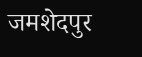जमशेदपुर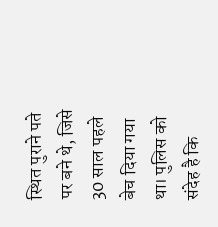स्थित पुराने पते पर बने थे, जिसे 30 साल पहले बेच दिया गया था। पुलिस को संदेह है कि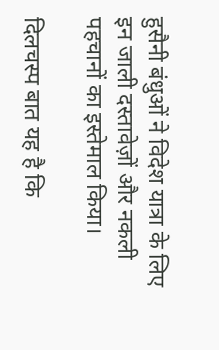हुसैनी बंधुओं ने विदेश यात्रा के लिए इन जाली दस्तावेज़ों और नकली पहचानों का इस्तेमाल किया।

दिलचस्प बात यह है कि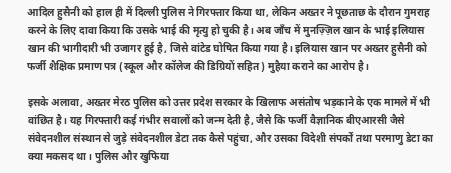आदिल हुसैनी को हाल ही में दिल्ली पुलिस ने गिरफ्तार किया था, लेकिन अख्तर ने पूछताछ के दौरान गुमराह करने के लिए दावा किया कि उसके भाई की मृत्यु हो चुकी है। अब जाँच में मुनज़्ज़िल खान के भाई इलियास खान की भागीदारी भी उजागर हुई है, जिसे वांटेड घोषित किया गया है। इलियास खान पर अख्तर हुसैनी को फर्जी शैक्षिक प्रमाण पत्र (स्कूल और कॉलेज की डिग्रियों सहित) मुहैया कराने का आरोप है।

इसके अलावा, अख्तर मेरठ पुलिस को उत्तर प्रदेश सरकार के खिलाफ असंतोष भड़काने के एक मामले में भी वांछित है। यह गिरफ्तारी कई गंभीर सवालों को जन्म देती है, जैसे कि फर्जी वैज्ञानिक बीएआरसी जैसे संवेदनशील संस्थान से जुड़े संवेदनशील डेटा तक कैसे पहुंचा, और उसका विदेशी संपर्कों तथा परमाणु डेटा का क्या मकसद था। पुलिस और खुफिया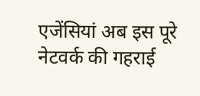एजेंसियां अब इस पूरे नेटवर्क की गहराई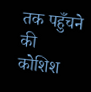तक पहुँचने की कोशिश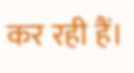कर रही हैं।